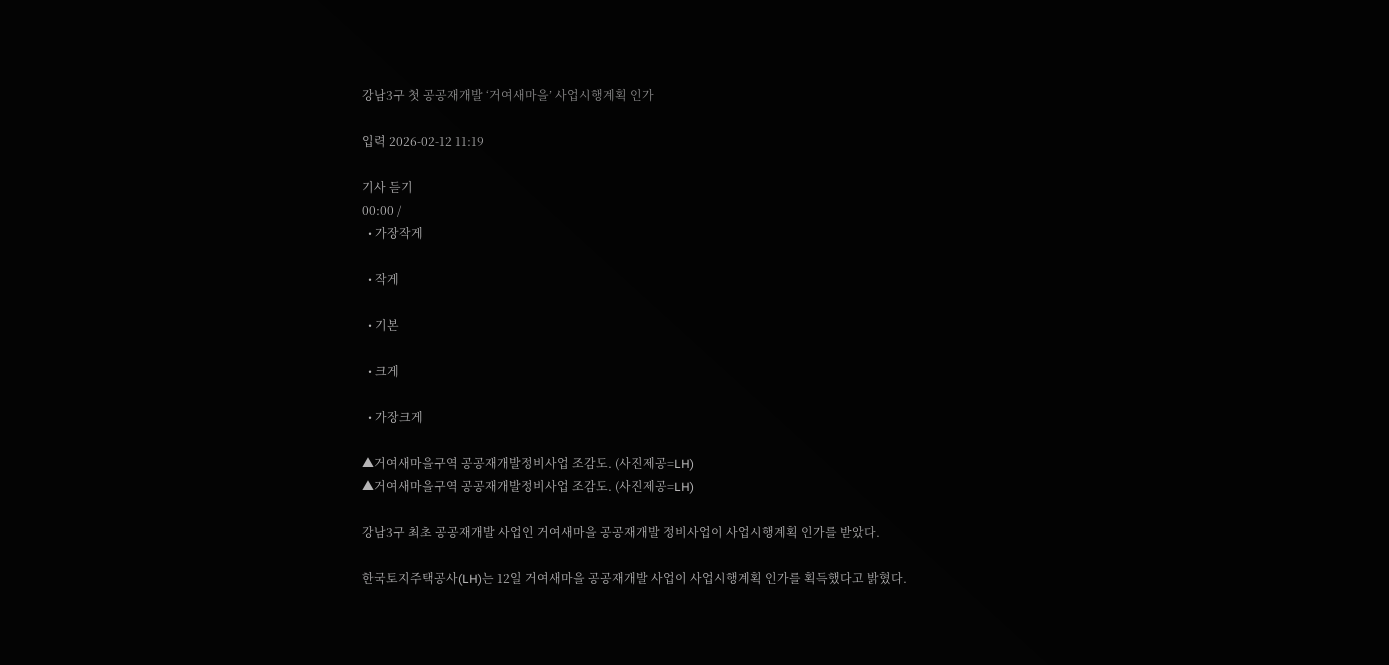강남3구 첫 공공재개발 ‘거여새마을’ 사업시행계획 인가

입력 2026-02-12 11:19

기사 듣기
00:00 /
  • 가장작게

  • 작게

  • 기본

  • 크게

  • 가장크게

▲거여새마을구역 공공재개발정비사업 조감도. (사진제공=LH)
▲거여새마을구역 공공재개발정비사업 조감도. (사진제공=LH)

강남3구 최초 공공재개발 사업인 거여새마을 공공재개발 정비사업이 사업시행계획 인가를 받았다.

한국토지주택공사(LH)는 12일 거여새마을 공공재개발 사업이 사업시행계획 인가를 획득했다고 밝혔다.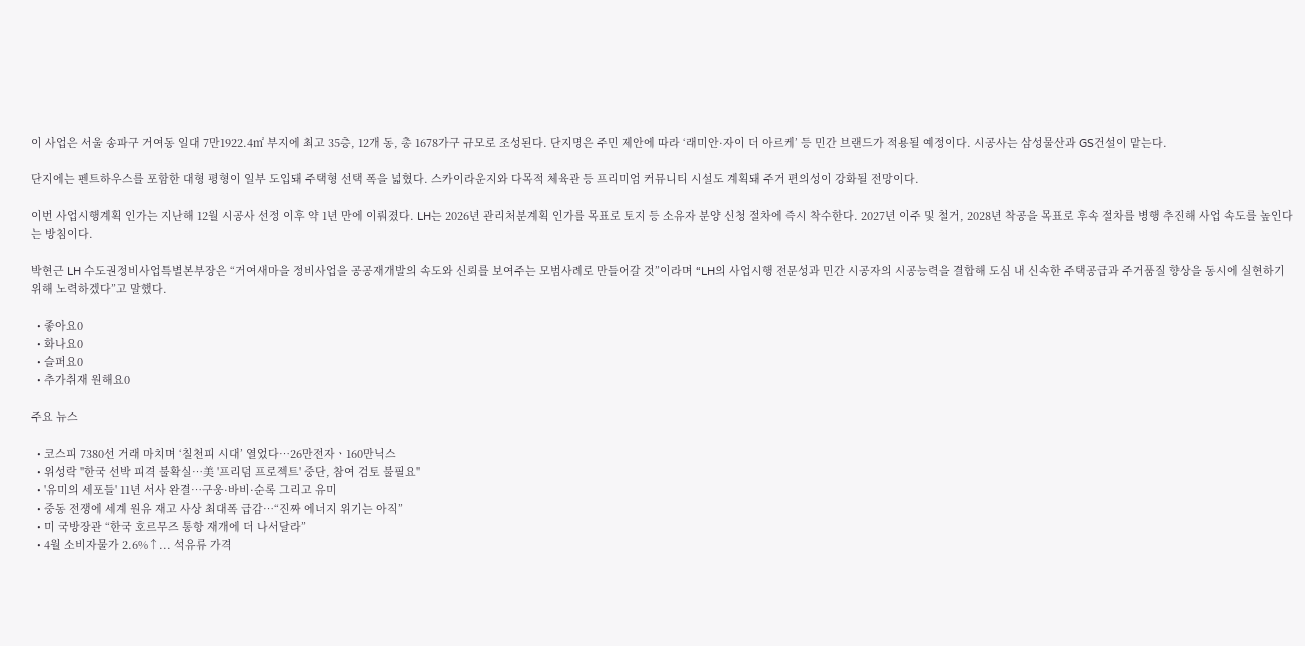이 사업은 서울 송파구 거여동 일대 7만1922.4㎡ 부지에 최고 35층, 12개 동, 총 1678가구 규모로 조성된다. 단지명은 주민 제안에 따라 ‘래미안·자이 더 아르케’ 등 민간 브랜드가 적용될 예정이다. 시공사는 삼성물산과 GS건설이 맡는다.

단지에는 펜트하우스를 포함한 대형 평형이 일부 도입돼 주택형 선택 폭을 넓혔다. 스카이라운지와 다목적 체육관 등 프리미엄 커뮤니티 시설도 계획돼 주거 편의성이 강화될 전망이다.

이번 사업시행계획 인가는 지난해 12월 시공사 선정 이후 약 1년 만에 이뤄졌다. LH는 2026년 관리처분계획 인가를 목표로 토지 등 소유자 분양 신청 절차에 즉시 착수한다. 2027년 이주 및 철거, 2028년 착공을 목표로 후속 절차를 병행 추진해 사업 속도를 높인다는 방침이다.

박현근 LH 수도권정비사업특별본부장은 “거여새마을 정비사업을 공공재개발의 속도와 신뢰를 보여주는 모범사례로 만들어갈 것”이라며 “LH의 사업시행 전문성과 민간 시공자의 시공능력을 결합해 도심 내 신속한 주택공급과 주거품질 향상을 동시에 실현하기 위해 노력하겠다”고 말했다.

  • 좋아요0
  • 화나요0
  • 슬퍼요0
  • 추가취재 원해요0

주요 뉴스

  • 코스피 7380선 거래 마치며 ‘칠천피 시대’ 열었다⋯26만전자ㆍ160만닉스
  • 위성락 "한국 선박 피격 불확실⋯美 '프리덤 프로젝트' 중단, 참여 검토 불필요"
  • '유미의 세포들' 11년 서사 완결…구웅·바비·순록 그리고 유미
  • 중동 전쟁에 세계 원유 재고 사상 최대폭 급감⋯“진짜 에너지 위기는 아직”
  • 미 국방장관 “한국 호르무즈 통항 재개에 더 나서달라”
  • 4월 소비자물가 2.6%↑... 석유류 가격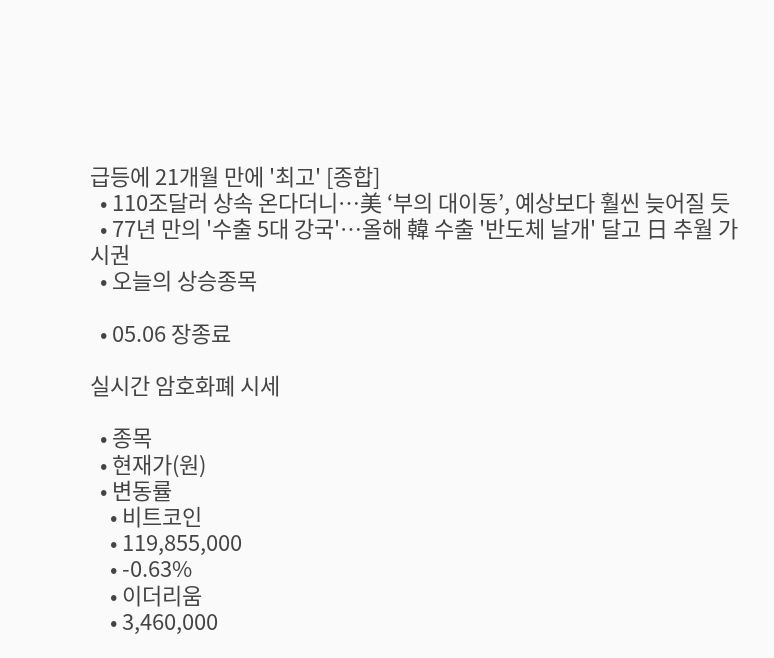급등에 21개월 만에 '최고' [종합]
  • 110조달러 상속 온다더니…美 ‘부의 대이동’, 예상보다 훨씬 늦어질 듯
  • 77년 만의 '수출 5대 강국'⋯올해 韓 수출 '반도체 날개' 달고 日 추월 가시권
  • 오늘의 상승종목

  • 05.06 장종료

실시간 암호화폐 시세

  • 종목
  • 현재가(원)
  • 변동률
    • 비트코인
    • 119,855,000
    • -0.63%
    • 이더리움
    • 3,460,000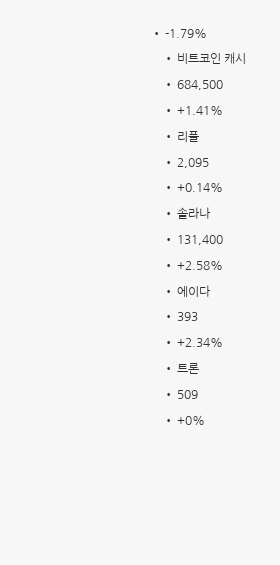• -1.79%
    • 비트코인 캐시
    • 684,500
    • +1.41%
    • 리플
    • 2,095
    • +0.14%
    • 솔라나
    • 131,400
    • +2.58%
    • 에이다
    • 393
    • +2.34%
    • 트론
    • 509
    • +0%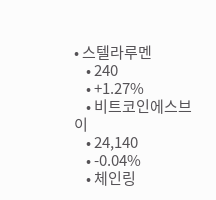• 스텔라루멘
    • 240
    • +1.27%
    • 비트코인에스브이
    • 24,140
    • -0.04%
    • 체인링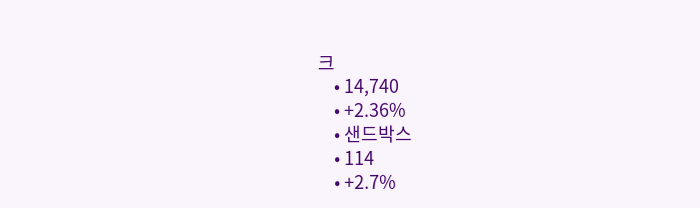크
    • 14,740
    • +2.36%
    • 샌드박스
    • 114
    • +2.7%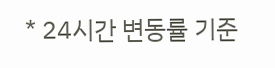* 24시간 변동률 기준